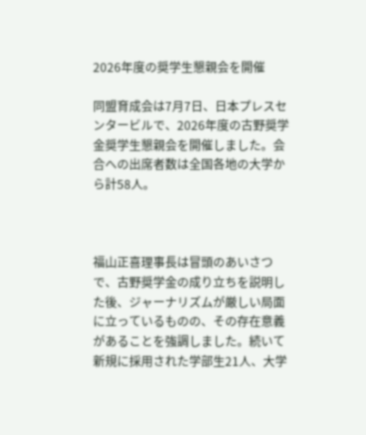2026年度の奨学生懇親会を開催

同盟育成会は7月7日、日本プレスセンタービルで、2026年度の古野奨学金奨学生懇親会を開催しました。会合への出席者数は全国各地の大学から計58人。



福山正喜理事長は冒頭のあいさつで、古野奨学金の成り立ちを説明した後、ジャーナリズムが厳しい局面に立っているものの、その存在意義があることを強調しました。続いて新規に採用された学部生21人、大学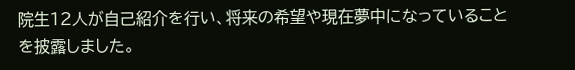院生12人が自己紹介を行い、将来の希望や現在夢中になっていることを披露しました。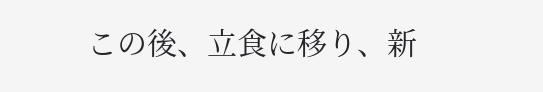この後、立食に移り、新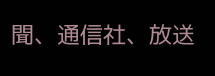聞、通信社、放送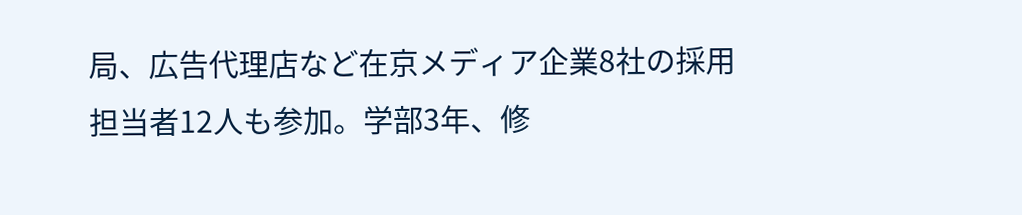局、広告代理店など在京メディア企業8社の採用担当者12人も参加。学部3年、修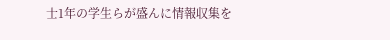士1年の学生らが盛んに情報収集を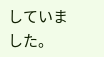していました。